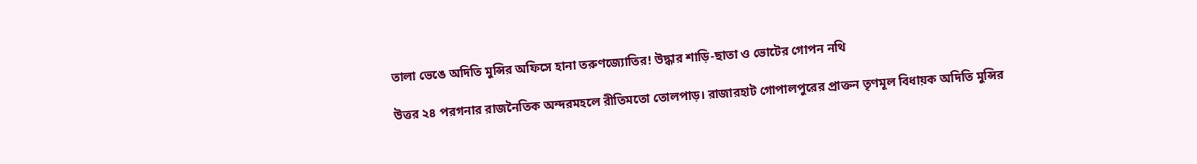তালা ভেঙে অদিতি মুন্সির অফিসে হানা তরুণজ্যোতির! উদ্ধার শাড়ি-ছাতা ও ভোটের গোপন নথি

উত্তর ২৪ পরগনার রাজনৈতিক অন্দরমহলে রীতিমতো তোলপাড়। রাজারহাট গোপালপুরের প্রাক্তন তৃণমূল বিধায়ক অদিতি মুন্সির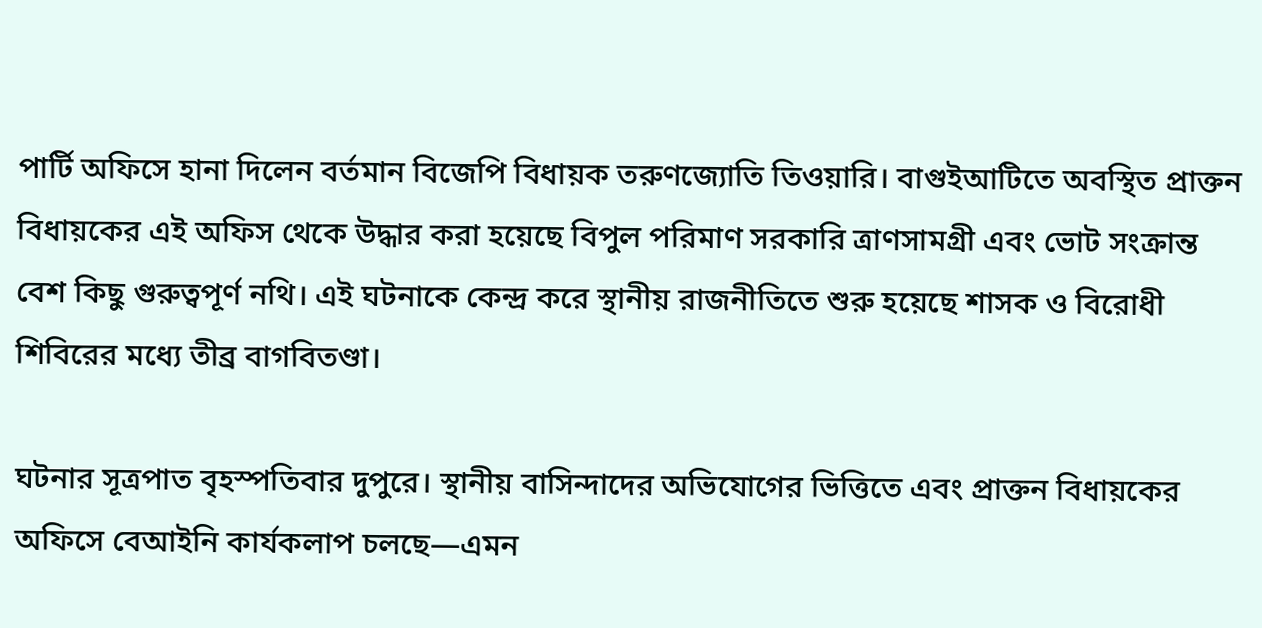পার্টি অফিসে হানা দিলেন বর্তমান বিজেপি বিধায়ক তরুণজ্যোতি তিওয়ারি। বাগুইআটিতে অবস্থিত প্রাক্তন বিধায়কের এই অফিস থেকে উদ্ধার করা হয়েছে বিপুল পরিমাণ সরকারি ত্রাণসামগ্রী এবং ভোট সংক্রান্ত বেশ কিছু গুরুত্বপূর্ণ নথি। এই ঘটনাকে কেন্দ্র করে স্থানীয় রাজনীতিতে শুরু হয়েছে শাসক ও বিরোধী শিবিরের মধ্যে তীব্র বাগবিতণ্ডা।

ঘটনার সূত্রপাত বৃহস্পতিবার দুপুরে। স্থানীয় বাসিন্দাদের অভিযোগের ভিত্তিতে এবং প্রাক্তন বিধায়কের অফিসে বেআইনি কার্যকলাপ চলছে—এমন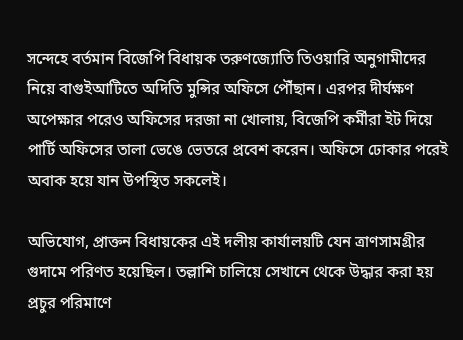সন্দেহে বর্তমান বিজেপি বিধায়ক তরুণজ্যোতি তিওয়ারি অনুগামীদের নিয়ে বাগুইআটিতে অদিতি মুন্সির অফিসে পৌঁছান। এরপর দীর্ঘক্ষণ অপেক্ষার পরেও অফিসের দরজা না খোলায়, বিজেপি কর্মীরা ইট দিয়ে পার্টি অফিসের তালা ভেঙে ভেতরে প্রবেশ করেন। অফিসে ঢোকার পরেই অবাক হয়ে যান উপস্থিত সকলেই।

অভিযোগ, প্রাক্তন বিধায়কের এই দলীয় কার্যালয়টি যেন ত্রাণসামগ্রীর গুদামে পরিণত হয়েছিল। তল্লাশি চালিয়ে সেখানে থেকে উদ্ধার করা হয় প্রচুর পরিমাণে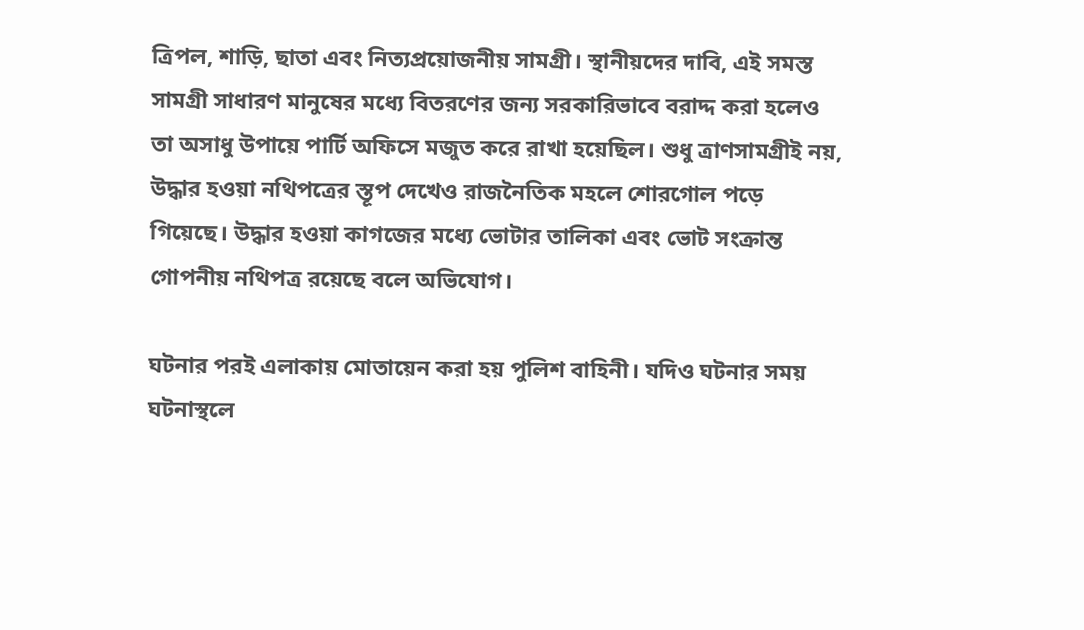ত্রিপল, শাড়ি, ছাতা এবং নিত্যপ্রয়োজনীয় সামগ্রী। স্থানীয়দের দাবি, এই সমস্ত সামগ্রী সাধারণ মানুষের মধ্যে বিতরণের জন্য সরকারিভাবে বরাদ্দ করা হলেও তা অসাধু উপায়ে পার্টি অফিসে মজুত করে রাখা হয়েছিল। শুধু ত্রাণসামগ্রীই নয়, উদ্ধার হওয়া নথিপত্রের স্তূপ দেখেও রাজনৈতিক মহলে শোরগোল পড়ে গিয়েছে। উদ্ধার হওয়া কাগজের মধ্যে ভোটার তালিকা এবং ভোট সংক্রান্ত গোপনীয় নথিপত্র রয়েছে বলে অভিযোগ।

ঘটনার পরই এলাকায় মোতায়েন করা হয় পুলিশ বাহিনী। যদিও ঘটনার সময় ঘটনাস্থলে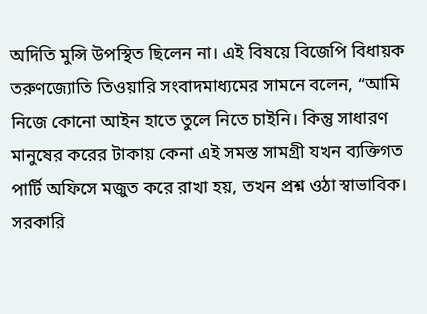অদিতি মুন্সি উপস্থিত ছিলেন না। এই বিষয়ে বিজেপি বিধায়ক তরুণজ্যোতি তিওয়ারি সংবাদমাধ্যমের সামনে বলেন, “আমি নিজে কোনো আইন হাতে তুলে নিতে চাইনি। কিন্তু সাধারণ মানুষের করের টাকায় কেনা এই সমস্ত সামগ্রী যখন ব্যক্তিগত পার্টি অফিসে মজুত করে রাখা হয়, তখন প্রশ্ন ওঠা স্বাভাবিক। সরকারি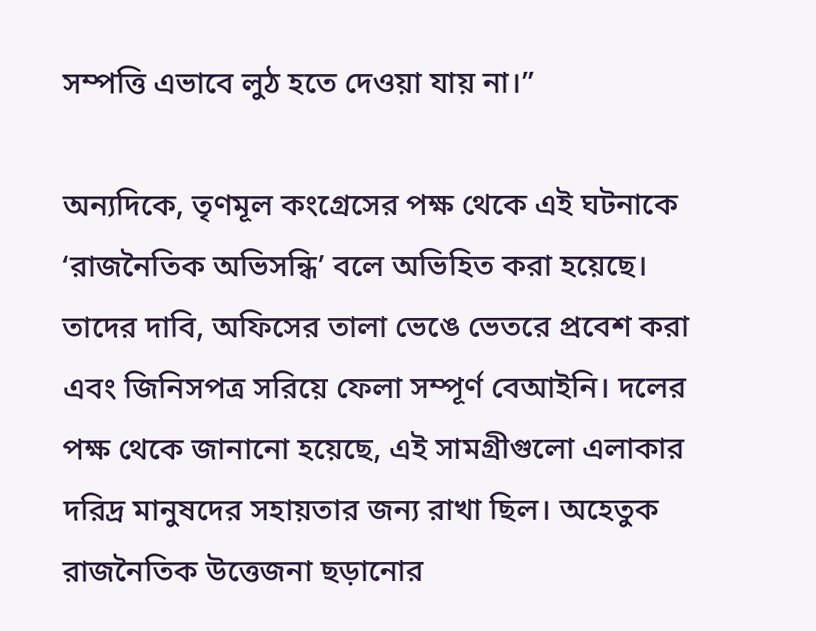সম্পত্তি এভাবে লুঠ হতে দেওয়া যায় না।”

অন্যদিকে, তৃণমূল কংগ্রেসের পক্ষ থেকে এই ঘটনাকে ‘রাজনৈতিক অভিসন্ধি’ বলে অভিহিত করা হয়েছে। তাদের দাবি, অফিসের তালা ভেঙে ভেতরে প্রবেশ করা এবং জিনিসপত্র সরিয়ে ফেলা সম্পূর্ণ বেআইনি। দলের পক্ষ থেকে জানানো হয়েছে, এই সামগ্রীগুলো এলাকার দরিদ্র মানুষদের সহায়তার জন্য রাখা ছিল। অহেতুক রাজনৈতিক উত্তেজনা ছড়ানোর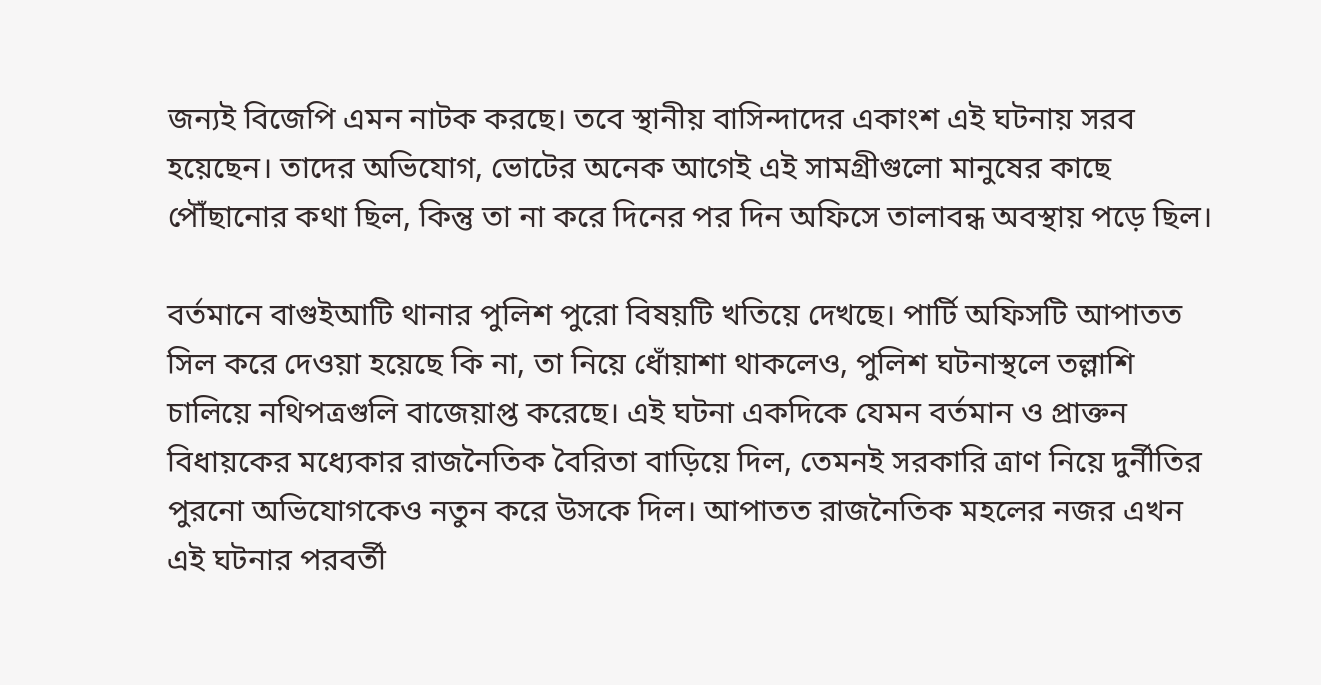জন্যই বিজেপি এমন নাটক করছে। তবে স্থানীয় বাসিন্দাদের একাংশ এই ঘটনায় সরব হয়েছেন। তাদের অভিযোগ, ভোটের অনেক আগেই এই সামগ্রীগুলো মানুষের কাছে পৌঁছানোর কথা ছিল, কিন্তু তা না করে দিনের পর দিন অফিসে তালাবন্ধ অবস্থায় পড়ে ছিল।

বর্তমানে বাগুইআটি থানার পুলিশ পুরো বিষয়টি খতিয়ে দেখছে। পার্টি অফিসটি আপাতত সিল করে দেওয়া হয়েছে কি না, তা নিয়ে ধোঁয়াশা থাকলেও, পুলিশ ঘটনাস্থলে তল্লাশি চালিয়ে নথিপত্রগুলি বাজেয়াপ্ত করেছে। এই ঘটনা একদিকে যেমন বর্তমান ও প্রাক্তন বিধায়কের মধ্যেকার রাজনৈতিক বৈরিতা বাড়িয়ে দিল, তেমনই সরকারি ত্রাণ নিয়ে দুর্নীতির পুরনো অভিযোগকেও নতুন করে উসকে দিল। আপাতত রাজনৈতিক মহলের নজর এখন এই ঘটনার পরবর্তী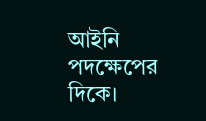আইনি পদক্ষেপের দিকে।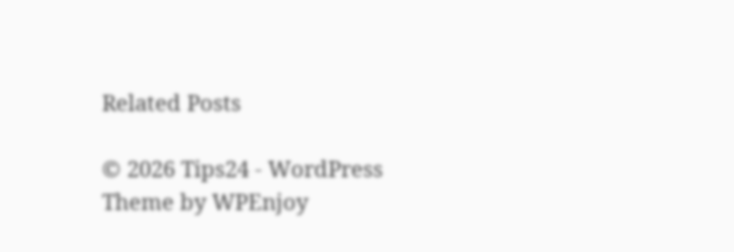Related Posts

© 2026 Tips24 - WordPress Theme by WPEnjoy